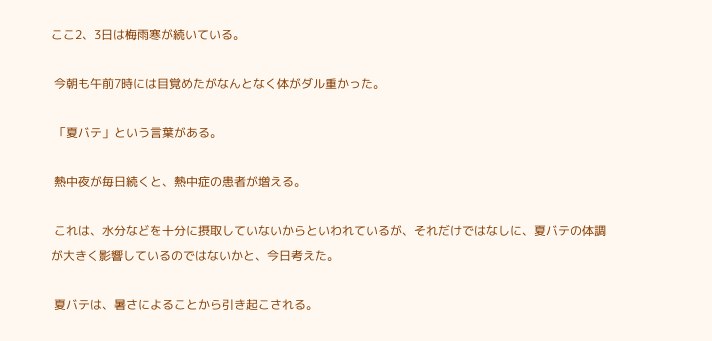ここ2、3日は梅雨寒が続いている。

 今朝も午前7時には目覚めたがなんとなく体がダル重かった。

 「夏バテ」という言葉がある。

 熱中夜が毎日続くと、熱中症の患者が増える。

 これは、水分などを十分に摂取していないからといわれているが、それだけではなしに、夏バテの体調が大きく影響しているのではないかと、今日考えた。

 夏バテは、暑さによることから引き起こされる。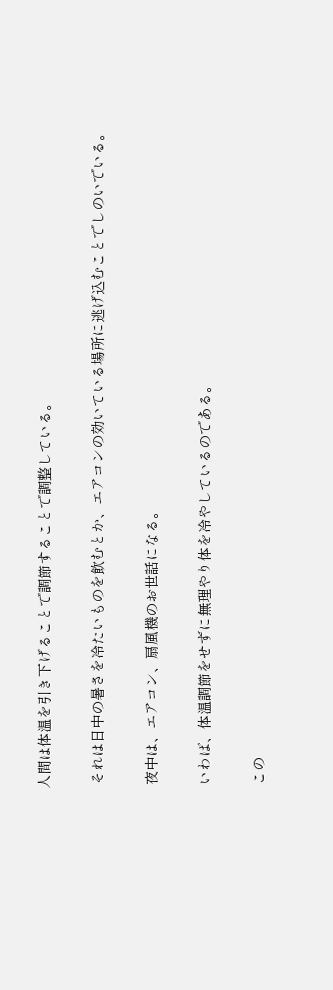人間は体温を引き下げることで調節することで調整している。

 それは日中の暑さを冷たいものを飲むとか、エアコンの効いている場所に逃げ込むことでしのいでいる。

 夜中は、エアコン、扇風機のお世話になる。

 いわば、体温調節をせずに無理やり体を冷やしているのである。

 この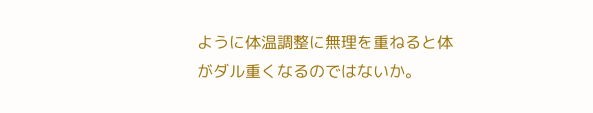ように体温調整に無理を重ねると体がダル重くなるのではないか。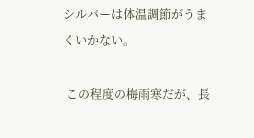シルバーは体温調節がうまくいかない。

 この程度の梅雨寒だが、長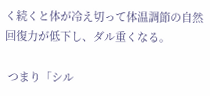く続くと体が冷え切って体温調節の自然回復力が低下し、ダル重くなる。

 つまり「シル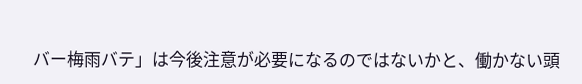バー梅雨バテ」は今後注意が必要になるのではないかと、働かない頭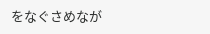をなぐさめなが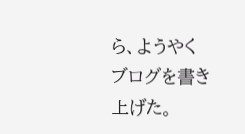ら、ようやくブログを書き上げた。